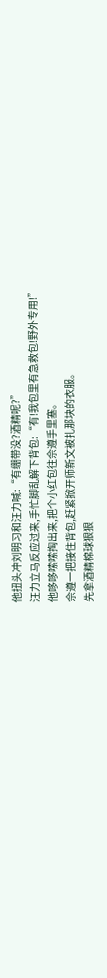他扭头冲刘明习和汪力喊:“有绷带没?酒精呢?”
汪力立马反应过来,手忙脚乱解下背包:“有!我包里有急救包!野外专用!”
他哆哆嗦嗦掏出来,把个小红包往佘遵手里塞。
佘遵一把接住背包,赶紧掀开师新文被扎那块的衣服。
先拿酒精棉球狠狠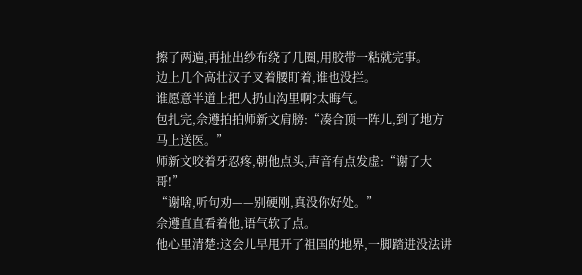擦了两遍,再扯出纱布绕了几圈,用胶带一粘就完事。
边上几个高壮汉子叉着腰盯着,谁也没拦。
谁愿意半道上把人扔山沟里啊?太晦气。
包扎完,佘遵拍拍师新文肩膀:“凑合顶一阵儿,到了地方马上送医。”
师新文咬着牙忍疼,朝他点头,声音有点发虚:“谢了大哥!”
“谢啥,听句劝——别硬刚,真没你好处。”
佘遵直直看着他,语气软了点。
他心里清楚:这会儿早甩开了祖国的地界,一脚踏进没法讲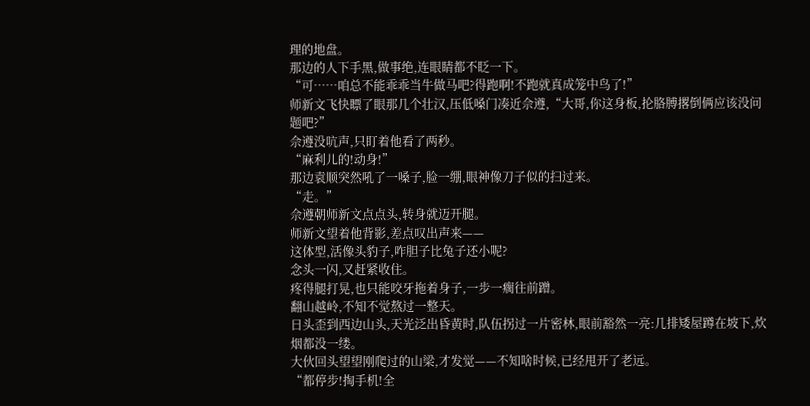理的地盘。
那边的人下手黑,做事绝,连眼睛都不眨一下。
“可……咱总不能乖乖当牛做马吧?得跑啊!不跑就真成笼中鸟了!”
师新文飞快瞟了眼那几个壮汉,压低嗓门凑近佘遵,“大哥,你这身板,抡胳膊撂倒俩应该没问题吧?”
佘遵没吭声,只盯着他看了两秒。
“麻利儿的!动身!”
那边袁顺突然吼了一嗓子,脸一绷,眼神像刀子似的扫过来。
“走。”
佘遵朝师新文点点头,转身就迈开腿。
师新文望着他背影,差点叹出声来——
这体型,活像头豹子,咋胆子比兔子还小呢?
念头一闪,又赶紧收住。
疼得腿打晃,也只能咬牙拖着身子,一步一瘸往前蹭。
翻山越岭,不知不觉熬过一整天。
日头歪到西边山头,天光泛出昏黄时,队伍拐过一片密林,眼前豁然一亮:几排矮屋蹲在坡下,炊烟都没一缕。
大伙回头望望刚爬过的山梁,才发觉——不知啥时候,已经甩开了老远。
“都停步!掏手机!全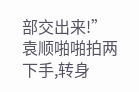部交出来!”
袁顺啪啪拍两下手,转身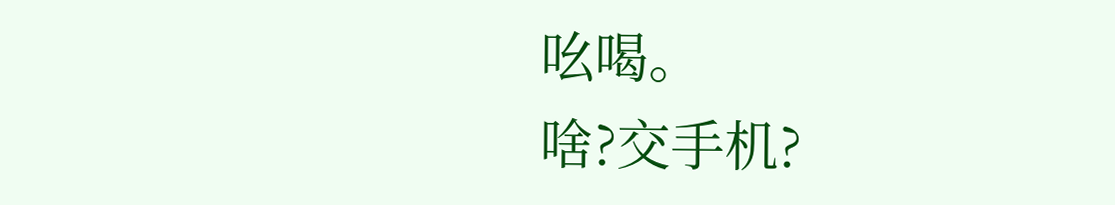吆喝。
啥?交手机?